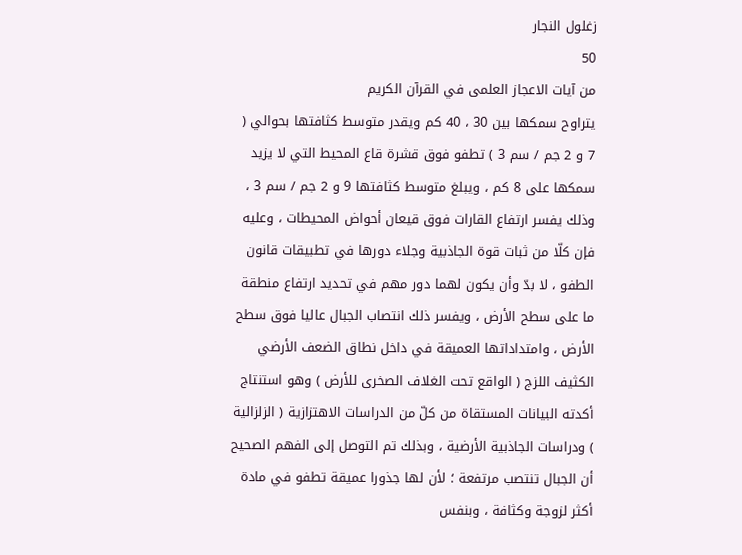زغلول النجار
50
من آيات الاعجاز العلمى في القرآن الكريم
يتراوح سمكها بين 30 ، 40 كم ويقدر متوسط كثافتها بحوالي ( 7 و 2 جم / سم 3 ) تطفو فوق قشرة قاع المحيط التي لا يزيد سمكها على 8 كم ، ويبلغ متوسط كثافتها 9 و 2 جم / سم 3 ، وذلك يفسر ارتفاع القارات فوق قيعان أحواض المحيطات ، وعليه فإن كلّا من ثبات قوة الجاذبية وجلاء دورها في تطبيقات قانون الطفو ، لا بدّ وأن يكون لهما دور مهم في تحديد ارتفاع منطقة ما على سطح الأرض ، ويفسر ذلك انتصاب الجبال عاليا فوق سطح الأرض ، وامتداداتها العميقة في داخل نطاق الضعف الأرضي الكثيف اللزج ( الواقع تحت الغلاف الصخرى للأرض ) وهو استنتاج أكدته البيانات المستقاة من كلّ من الدراسات الاهتزازية ( الزلزالية ) ودراسات الجاذبية الأرضية ، وبذلك تم التوصل إلى الفهم الصحيح أن الجبال تنتصب مرتفعة ؛ لأن لها جذورا عميقة تطفو في مادة أكثر لزوجة وكثافة ، وبنفس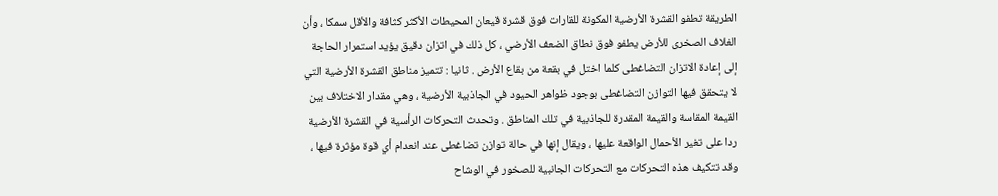الطريقة تطفو القشرة الأرضية المكونة للقارات فوق قشرة قيعان المحيطات الأكثر كثافة والأقل سمكا ، وأن الغلاف الصخرى للأرض يطفو فوق نطاق الضعف الأرضي ، كل ذلك في اتزان دقيق يؤيد استمرار الحاجة إلى إعادة الاتزان التضاغطى كلما اختل في بقعة من بقاع الأرض . ثانيا : تتميز مناطق القشرة الأرضية التي لا يتحقق فيها التوازن التضاغطى بوجود ظواهر الحيود في الجاذبية الأرضية ، وهي مقدار الاختلاف بين القيمة المقاسة والقيمة المقدرة للجاذبية في تلك المناطق . وتحدث التحركات الرأسية في القشرة الأرضية ردا على تغير الأحمال الواقعة عليها ، ويقال إنها في حالة توازن تضاغطى عند انعدام أي قوة مؤثرة فيها ، وقد تتكيف هذه التحركات مع التحركات الجانبية للصخور في الوشاح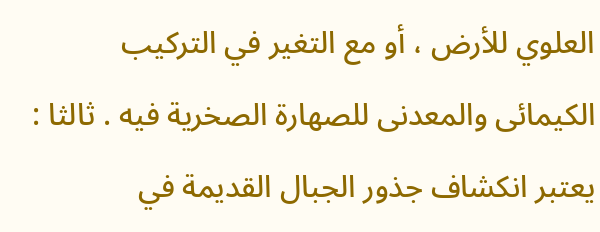العلوي للأرض ، أو مع التغير في التركيب الكيمائى والمعدنى للصهارة الصخرية فيه . ثالثا : يعتبر انكشاف جذور الجبال القديمة في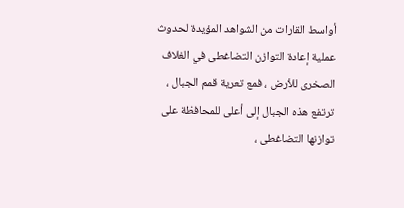أواسط القارات من الشواهد المؤيدة لحدوث عملية إعادة التوازن التضاغطى في الغلاف الصخرى للأرض ، فمع تعرية قمم الجبال ، ترتفع هذه الجبال إلى أعلى للمحافظة على توازنها التضاغطى ،